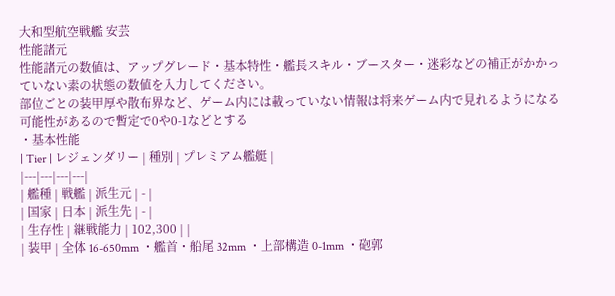大和型航空戦艦 安芸
性能諸元
性能諸元の数値は、アップグレード・基本特性・艦長スキル・ブースター・迷彩などの補正がかかっていない素の状態の数値を入力してください。
部位ごとの装甲厚や散布界など、ゲーム内には載っていない情報は将来ゲーム内で見れるようになる可能性があるので暫定で0や0-1などとする
・基本性能
| Tier | レジェンダリー | 種別 | プレミアム艦艇 |
|---|---|---|---|
| 艦種 | 戦艦 | 派生元 | - |
| 国家 | 日本 | 派生先 | - |
| 生存性 | 継戦能力 | 102,300 | |
| 装甲 | 全体 16-650mm ・艦首・船尾 32mm ・上部構造 0-1mm ・砲郭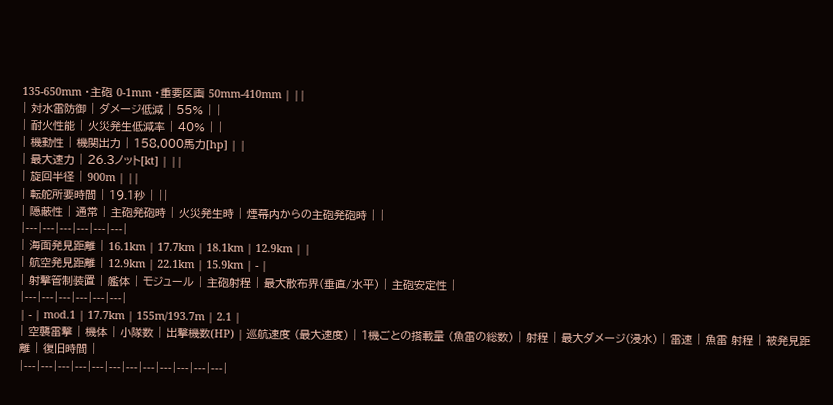135-650mm ・主砲 0-1mm ・重要区画 50mm-410mm | ||
| 対水雷防御 | ダメージ低減 | 55% | |
| 耐火性能 | 火災発生低減率 | 40% | |
| 機動性 | 機関出力 | 158,000馬力[hp] | |
| 最大速力 | 26.3ノット[kt] | ||
| 旋回半径 | 900m | ||
| 転舵所要時間 | 19.1秒 | ||
| 隠蔽性 | 通常 | 主砲発砲時 | 火災発生時 | 煙幕内からの主砲発砲時 | |
|---|---|---|---|---|---|
| 海面発見距離 | 16.1km | 17.7km | 18.1km | 12.9km | |
| 航空発見距離 | 12.9km | 22.1km | 15.9km | - |
| 射撃管制装置 | 艦体 | モジュール | 主砲射程 | 最大散布界(垂直/水平) | 主砲安定性 |
|---|---|---|---|---|---|
| - | mod.1 | 17.7km | 155m/193.7m | 2.1 |
| 空襲雷撃 | 機体 | 小隊数 | 出撃機数(HP) | 巡航速度 (最大速度) | 1機ごとの搭載量 (魚雷の総数) | 射程 | 最大ダメージ(浸水) | 雷速 | 魚雷 射程 | 被発見距離 | 復旧時間 |
|---|---|---|---|---|---|---|---|---|---|---|---|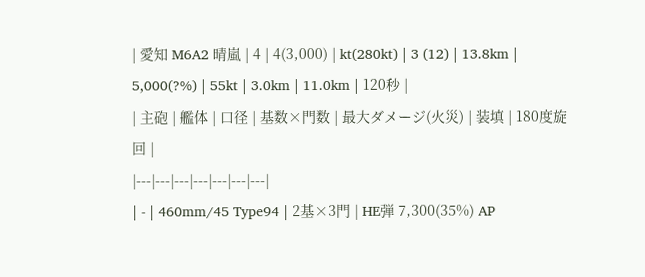| 愛知 M6A2 晴嵐 | 4 | 4(3,000) | kt(280kt) | 3 (12) | 13.8km | 5,000(?%) | 55kt | 3.0km | 11.0km | 120秒 |
| 主砲 | 艦体 | 口径 | 基数×門数 | 最大ダメージ(火災) | 装填 | 180度旋回 |
|---|---|---|---|---|---|---|
| - | 460mm/45 Type94 | 2基×3門 | HE弾 7,300(35%) AP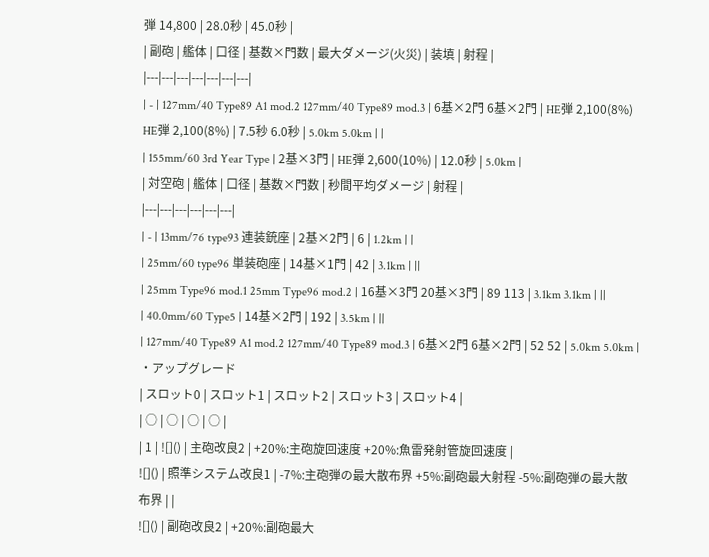弾 14,800 | 28.0秒 | 45.0秒 |
| 副砲 | 艦体 | 口径 | 基数×門数 | 最大ダメージ(火災) | 装填 | 射程 |
|---|---|---|---|---|---|---|
| - | 127mm/40 Type89 A1 mod.2 127mm/40 Type89 mod.3 | 6基×2門 6基×2門 | HE弾 2,100(8%) HE弾 2,100(8%) | 7.5秒 6.0秒 | 5.0km 5.0km | |
| 155mm/60 3rd Year Type | 2基×3門 | HE弾 2,600(10%) | 12.0秒 | 5.0km |
| 対空砲 | 艦体 | 口径 | 基数×門数 | 秒間平均ダメージ | 射程 |
|---|---|---|---|---|---|
| - | 13mm/76 type93 連装銃座 | 2基×2門 | 6 | 1.2km | |
| 25mm/60 type96 単装砲座 | 14基×1門 | 42 | 3.1km | ||
| 25mm Type96 mod.1 25mm Type96 mod.2 | 16基×3門 20基×3門 | 89 113 | 3.1km 3.1km | ||
| 40.0mm/60 Type5 | 14基×2門 | 192 | 3.5km | ||
| 127mm/40 Type89 A1 mod.2 127mm/40 Type89 mod.3 | 6基×2門 6基×2門 | 52 52 | 5.0km 5.0km |
・アップグレード
| スロット0 | スロット1 | スロット2 | スロット3 | スロット4 |
| ○ | ○ | ○ | ○ |
| 1 | ![]() | 主砲改良2 | +20%:主砲旋回速度 +20%:魚雷発射管旋回速度 |
![]() | 照準システム改良1 | -7%:主砲弾の最大散布界 +5%:副砲最大射程 -5%:副砲弾の最大散布界 | |
![]() | 副砲改良2 | +20%:副砲最大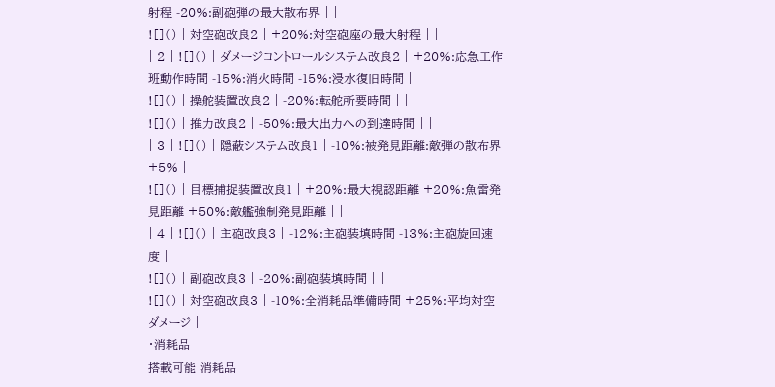射程 -20%:副砲弾の最大散布界 | |
![]() | 対空砲改良2 | +20%:対空砲座の最大射程 | |
| 2 | ![]() | ダメージコントロールシステム改良2 | +20%:応急工作班動作時間 -15%:消火時間 -15%:浸水復旧時間 |
![]() | 操舵装置改良2 | -20%:転舵所要時間 | |
![]() | 推力改良2 | -50%:最大出力への到達時間 | |
| 3 | ![]() | 隠蔽システム改良1 | -10%:被発見距離:敵弾の散布界+5% |
![]() | 目標捕捉装置改良1 | +20%:最大視認距離 +20%:魚雷発見距離 +50%:敵艦強制発見距離 | |
| 4 | ![]() | 主砲改良3 | -12%:主砲装填時間 -13%:主砲旋回速度 |
![]() | 副砲改良3 | -20%:副砲装填時間 | |
![]() | 対空砲改良3 | -10%:全消耗品準備時間 +25%:平均対空ダメージ |
・消耗品
搭載可能 消耗品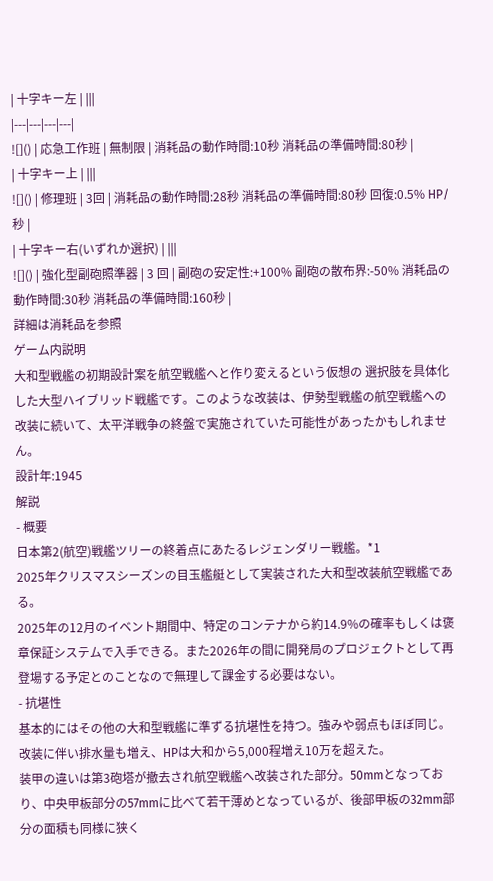| 十字キー左 | |||
|---|---|---|---|
![]() | 応急工作班 | 無制限 | 消耗品の動作時間:10秒 消耗品の準備時間:80秒 |
| 十字キー上 | |||
![]() | 修理班 | 3回 | 消耗品の動作時間:28秒 消耗品の準備時間:80秒 回復:0.5% HP/秒 |
| 十字キー右(いずれか選択) | |||
![]() | 強化型副砲照準器 | 3 回 | 副砲の安定性:+100% 副砲の散布界:-50% 消耗品の動作時間:30秒 消耗品の準備時間:160秒 |
詳細は消耗品を参照
ゲーム内説明
大和型戦艦の初期設計案を航空戦艦へと作り変えるという仮想の 選択肢を具体化した大型ハイブリッド戦艦です。このような改装は、伊勢型戦艦の航空戦艦への改装に続いて、太平洋戦争の終盤で実施されていた可能性があったかもしれません。
設計年:1945
解説
- 概要
日本第2(航空)戦艦ツリーの終着点にあたるレジェンダリー戦艦。*1
2025年クリスマスシーズンの目玉艦艇として実装された大和型改装航空戦艦である。
2025年の12月のイベント期間中、特定のコンテナから約14.9%の確率もしくは褒章保証システムで入手できる。また2026年の間に開発局のプロジェクトとして再登場する予定とのことなので無理して課金する必要はない。
- 抗堪性
基本的にはその他の大和型戦艦に準ずる抗堪性を持つ。強みや弱点もほぼ同じ。
改装に伴い排水量も増え、HPは大和から5,000程増え10万を超えた。
装甲の違いは第3砲塔が撤去され航空戦艦へ改装された部分。50mmとなっており、中央甲板部分の57mmに比べて若干薄めとなっているが、後部甲板の32mm部分の面積も同様に狭く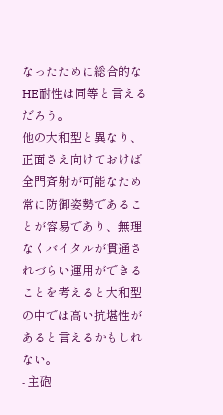なったために総合的なHE耐性は同等と言えるだろう。
他の大和型と異なり、正面さえ向けておけば全門斉射が可能なため常に防御姿勢であることが容易であり、無理なくバイタルが貫通されづらい運用ができることを考えると大和型の中では高い抗堪性があると言えるかもしれない。
- 主砲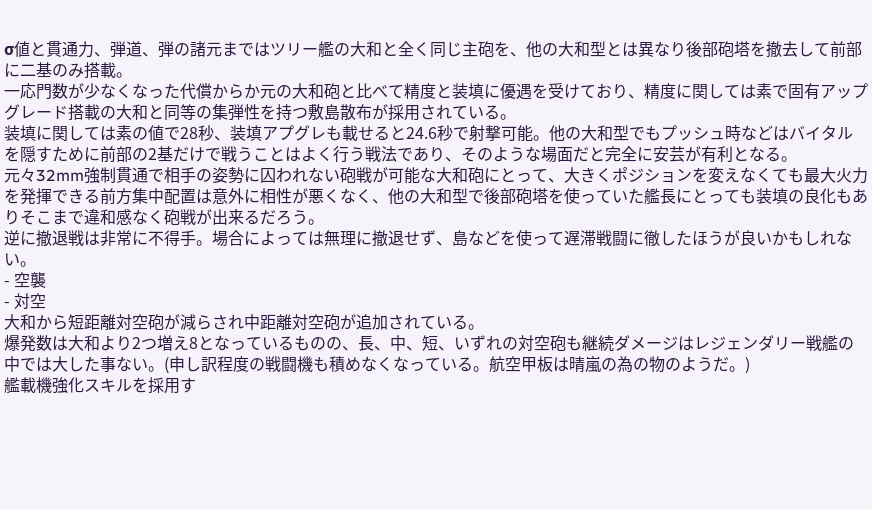σ値と貫通力、弾道、弾の諸元まではツリー艦の大和と全く同じ主砲を、他の大和型とは異なり後部砲塔を撤去して前部に二基のみ搭載。
一応門数が少なくなった代償からか元の大和砲と比べて精度と装填に優遇を受けており、精度に関しては素で固有アップグレード搭載の大和と同等の集弾性を持つ敷島散布が採用されている。
装填に関しては素の値で28秒、装填アプグレも載せると24.6秒で射撃可能。他の大和型でもプッシュ時などはバイタルを隠すために前部の2基だけで戦うことはよく行う戦法であり、そのような場面だと完全に安芸が有利となる。
元々32mm強制貫通で相手の姿勢に囚われない砲戦が可能な大和砲にとって、大きくポジションを変えなくても最大火力を発揮できる前方集中配置は意外に相性が悪くなく、他の大和型で後部砲塔を使っていた艦長にとっても装填の良化もありそこまで違和感なく砲戦が出来るだろう。
逆に撤退戦は非常に不得手。場合によっては無理に撤退せず、島などを使って遅滞戦闘に徹したほうが良いかもしれない。
- 空襲
- 対空
大和から短距離対空砲が減らされ中距離対空砲が追加されている。
爆発数は大和より2つ増え8となっているものの、長、中、短、いずれの対空砲も継続ダメージはレジェンダリー戦艦の中では大した事ない。(申し訳程度の戦闘機も積めなくなっている。航空甲板は晴嵐の為の物のようだ。)
艦載機強化スキルを採用す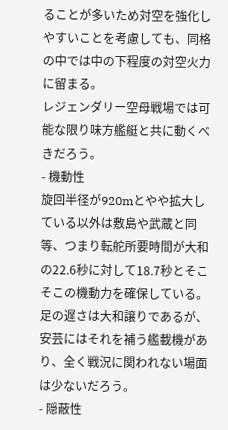ることが多いため対空を強化しやすいことを考慮しても、同格の中では中の下程度の対空火力に留まる。
レジェンダリー空母戦場では可能な限り味方艦艇と共に動くべきだろう。
- 機動性
旋回半径が920mとやや拡大している以外は敷島や武蔵と同等、つまり転舵所要時間が大和の22.6秒に対して18.7秒とそこそこの機動力を確保している。
足の遅さは大和譲りであるが、安芸にはそれを補う艦載機があり、全く戦況に関われない場面は少ないだろう。
- 隠蔽性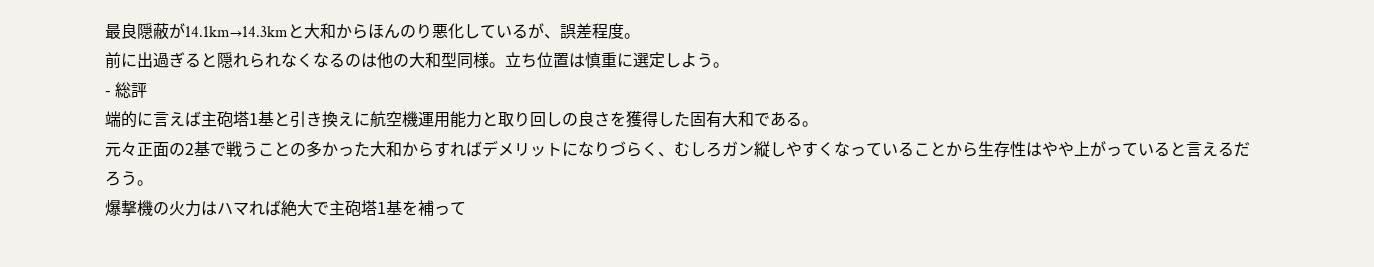最良隠蔽が14.1km→14.3kmと大和からほんのり悪化しているが、誤差程度。
前に出過ぎると隠れられなくなるのは他の大和型同様。立ち位置は慎重に選定しよう。
- 総評
端的に言えば主砲塔1基と引き換えに航空機運用能力と取り回しの良さを獲得した固有大和である。
元々正面の2基で戦うことの多かった大和からすればデメリットになりづらく、むしろガン縦しやすくなっていることから生存性はやや上がっていると言えるだろう。
爆撃機の火力はハマれば絶大で主砲塔1基を補って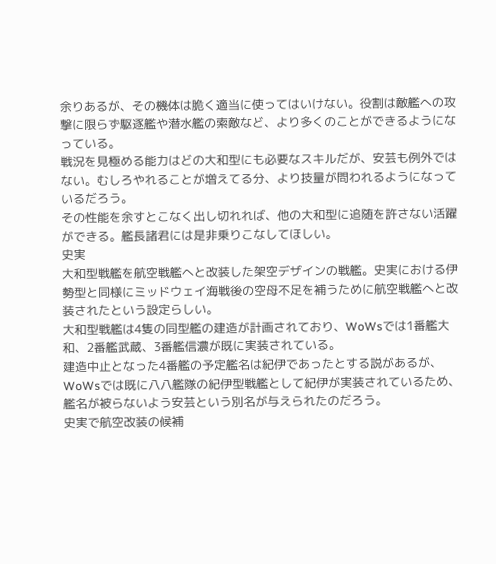余りあるが、その機体は脆く適当に使ってはいけない。役割は敵艦への攻撃に限らず駆逐艦や潜水艦の索敵など、より多くのことができるようになっている。
戦況を見極める能力はどの大和型にも必要なスキルだが、安芸も例外ではない。むしろやれることが増えてる分、より技量が問われるようになっているだろう。
その性能を余すとこなく出し切れれば、他の大和型に追随を許さない活躍ができる。艦長諸君には是非乗りこなしてほしい。
史実
大和型戦艦を航空戦艦へと改装した架空デザインの戦艦。史実における伊勢型と同様にミッドウェイ海戦後の空母不足を補うために航空戦艦へと改装されたという設定らしい。
大和型戦艦は4隻の同型艦の建造が計画されており、WoWsでは1番艦大和、2番艦武蔵、3番艦信濃が既に実装されている。
建造中止となった4番艦の予定艦名は紀伊であったとする説があるが、WoWsでは既に八八艦隊の紀伊型戦艦として紀伊が実装されているため、艦名が被らないよう安芸という別名が与えられたのだろう。
史実で航空改装の候補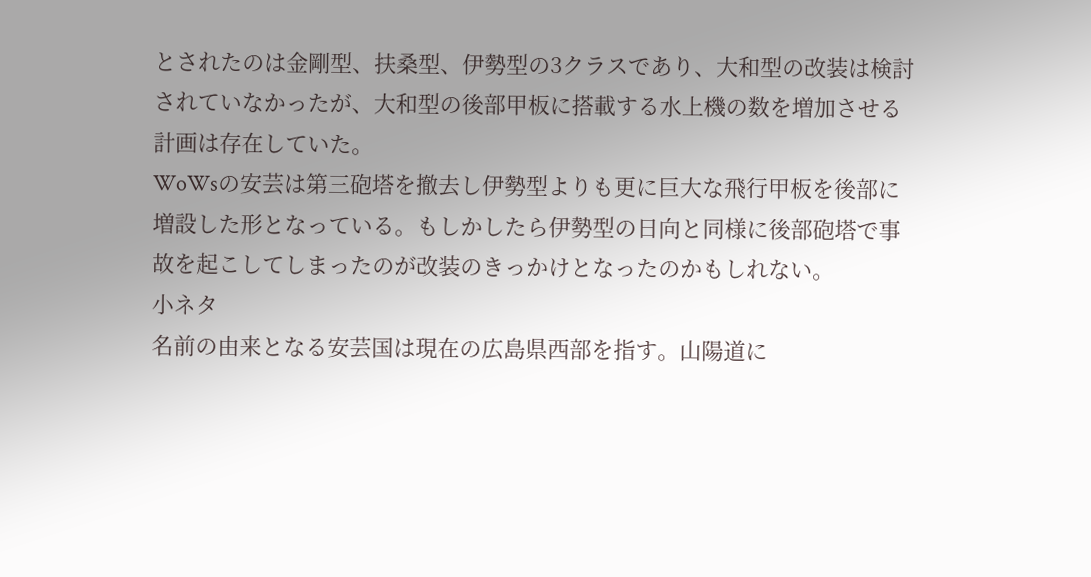とされたのは金剛型、扶桑型、伊勢型の3クラスであり、大和型の改装は検討されていなかったが、大和型の後部甲板に搭載する水上機の数を増加させる計画は存在していた。
WoWsの安芸は第三砲塔を撤去し伊勢型よりも更に巨大な飛行甲板を後部に増設した形となっている。もしかしたら伊勢型の日向と同様に後部砲塔で事故を起こしてしまったのが改装のきっかけとなったのかもしれない。
小ネタ
名前の由来となる安芸国は現在の広島県西部を指す。山陽道に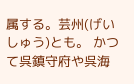属する。芸州(げいしゅう)とも。 かつて呉鎮守府や呉海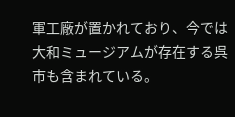軍工廠が置かれており、今では大和ミュージアムが存在する呉市も含まれている。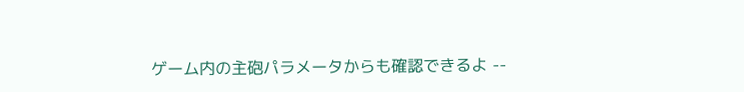ゲーム内の主砲パラメータからも確認できるよ --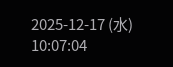2025-12-17 (水) 10:07:04